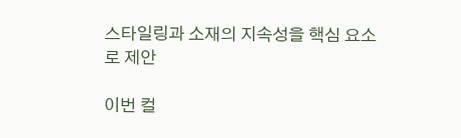스타일링과 소재의 지속성을 핵심 요소로 제안

이번 컬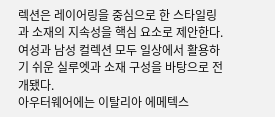렉션은 레이어링을 중심으로 한 스타일링과 소재의 지속성을 핵심 요소로 제안한다. 여성과 남성 컬렉션 모두 일상에서 활용하기 쉬운 실루엣과 소재 구성을 바탕으로 전개됐다.
아우터웨어에는 이탈리아 에메텍스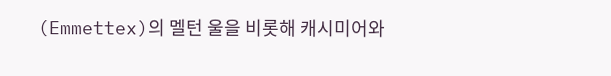(Emmettex)의 멜턴 울을 비롯해 캐시미어와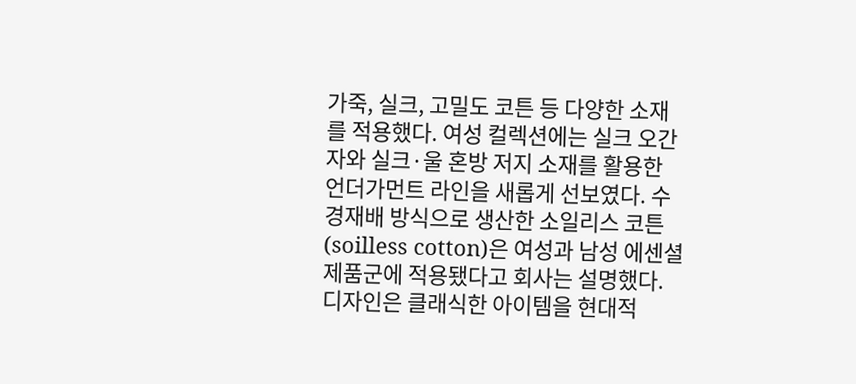가죽, 실크, 고밀도 코튼 등 다양한 소재를 적용했다. 여성 컬렉션에는 실크 오간자와 실크·울 혼방 저지 소재를 활용한 언더가먼트 라인을 새롭게 선보였다. 수경재배 방식으로 생산한 소일리스 코튼(soilless cotton)은 여성과 남성 에센셜 제품군에 적용됐다고 회사는 설명했다.
디자인은 클래식한 아이템을 현대적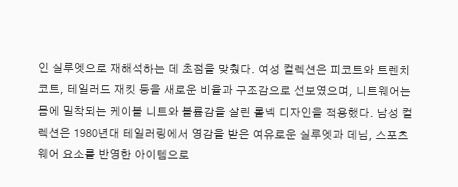인 실루엣으로 재해석하는 데 초점을 맞췄다. 여성 컬렉션은 피코트와 트렌치코트, 테일러드 재킷 등을 새로운 비율과 구조감으로 선보였으며, 니트웨어는 몸에 밀착되는 케이블 니트와 볼륨감을 살린 롤넥 디자인을 적용했다. 남성 컬렉션은 1980년대 테일러링에서 영감을 받은 여유로운 실루엣과 데님, 스포츠웨어 요소를 반영한 아이템으로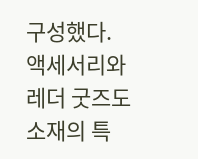구성했다.
액세서리와 레더 굿즈도 소재의 특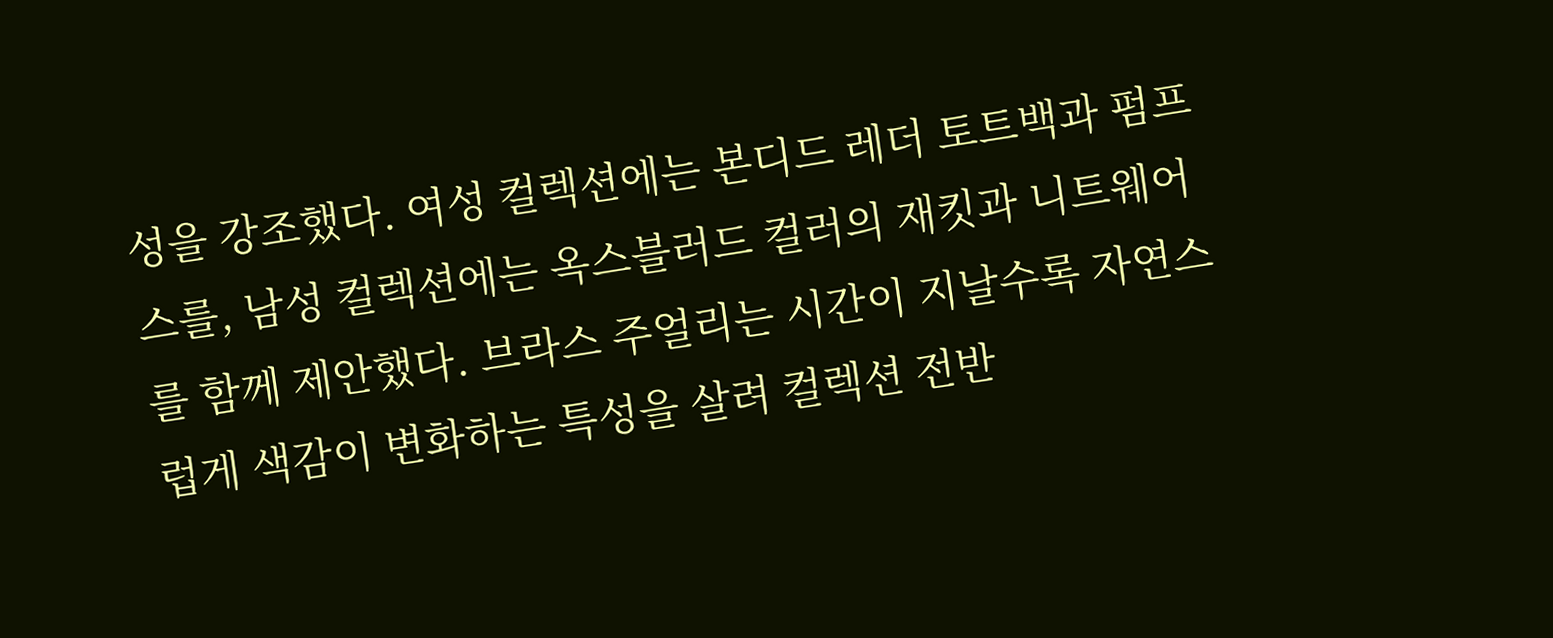성을 강조했다. 여성 컬렉션에는 본디드 레더 토트백과 펌프스를, 남성 컬렉션에는 옥스블러드 컬러의 재킷과 니트웨어를 함께 제안했다. 브라스 주얼리는 시간이 지날수록 자연스럽게 색감이 변화하는 특성을 살려 컬렉션 전반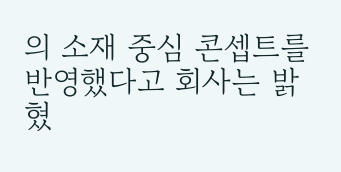의 소재 중심 콘셉트를 반영했다고 회사는 밝혔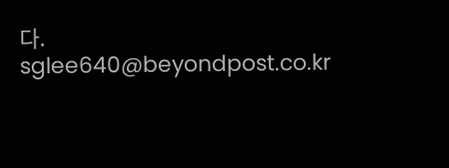다.
sglee640@beyondpost.co.kr